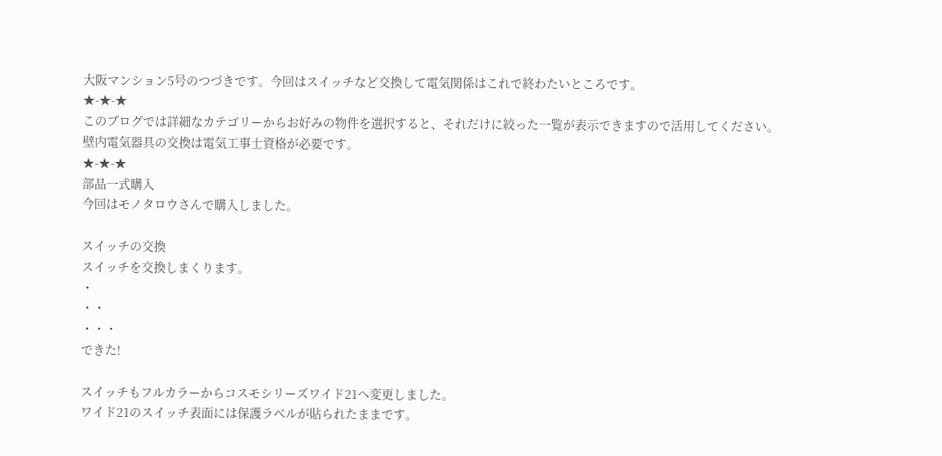大阪マンション5号のつづきです。今回はスイッチなど交換して電気関係はこれで終わたいところです。
★-★-★
このブログでは詳細なカテゴリーからお好みの物件を選択すると、それだけに絞った一覧が表示できますので活用してください。
壁内電気器具の交換は電気工事士資格が必要です。
★-★-★
部品一式購入
今回はモノタロウさんで購入しました。

スイッチの交換
スイッチを交換しまくります。
・
・・
・・・
できた!

スイッチもフルカラーからコスモシリーズワイド21へ変更しました。
ワイド21のスイッチ表面には保護ラベルが貼られたままです。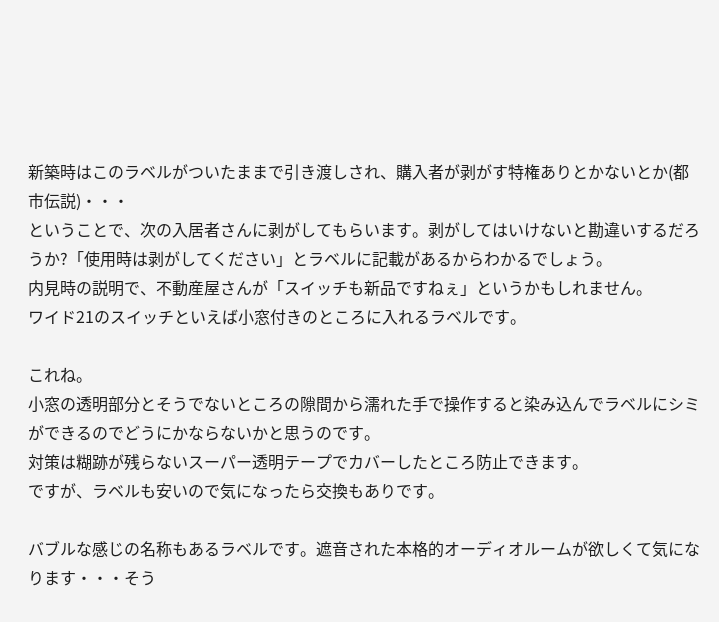新築時はこのラベルがついたままで引き渡しされ、購入者が剥がす特権ありとかないとか(都市伝説)・・・
ということで、次の入居者さんに剥がしてもらいます。剥がしてはいけないと勘違いするだろうか?「使用時は剥がしてください」とラベルに記載があるからわかるでしょう。
内見時の説明で、不動産屋さんが「スイッチも新品ですねぇ」というかもしれません。
ワイド21のスイッチといえば小窓付きのところに入れるラベルです。

これね。
小窓の透明部分とそうでないところの隙間から濡れた手で操作すると染み込んでラベルにシミができるのでどうにかならないかと思うのです。
対策は糊跡が残らないスーパー透明テープでカバーしたところ防止できます。
ですが、ラベルも安いので気になったら交換もありです。

バブルな感じの名称もあるラベルです。遮音された本格的オーディオルームが欲しくて気になります・・・そう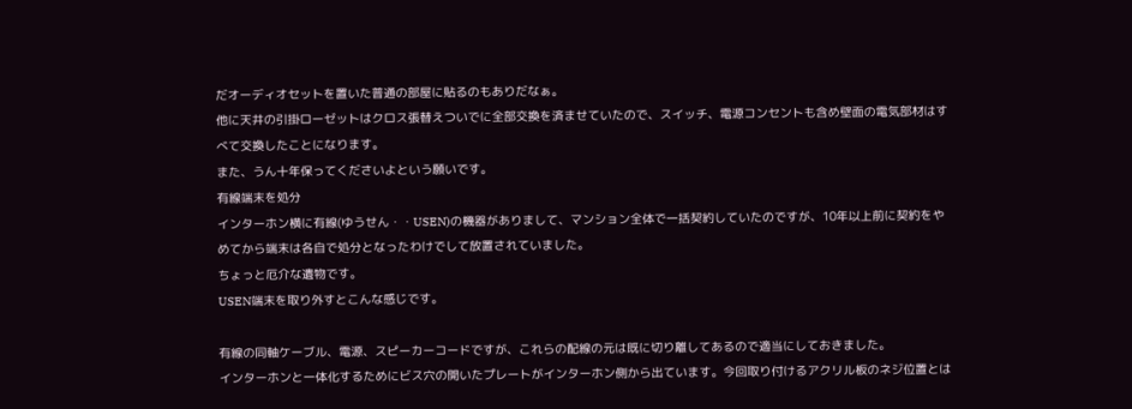だオーディオセットを置いた普通の部屋に貼るのもありだなぁ。
他に天井の引掛ローゼットはクロス張替えついでに全部交換を済ませていたので、スイッチ、電源コンセントも含め壁面の電気部材はすべて交換したことになります。
また、うん十年保ってくださいよという願いです。
有線端末を処分
インターホン横に有線(ゆうせん・・USEN)の機器がありまして、マンション全体で一括契約していたのですが、10年以上前に契約をやめてから端末は各自で処分となったわけでして放置されていました。
ちょっと厄介な遺物です。
USEN端末を取り外すとこんな感じです。

有線の同軸ケーブル、電源、スピーカーコードですが、これらの配線の元は既に切り離してあるので適当にしておきました。
インターホンと一体化するためにビス穴の開いたプレートがインターホン側から出ています。今回取り付けるアクリル板のネジ位置とは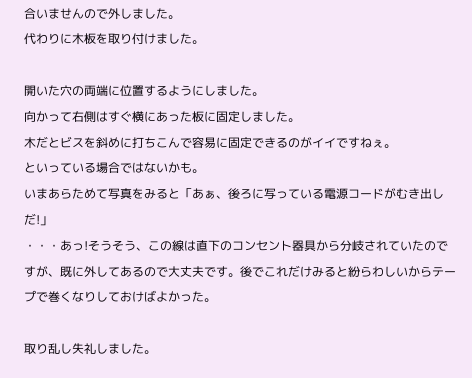合いませんので外しました。
代わりに木板を取り付けました。

開いた穴の両端に位置するようにしました。
向かって右側はすぐ横にあった板に固定しました。
木だとビスを斜めに打ちこんで容易に固定できるのがイイですねぇ。
といっている場合ではないかも。
いまあらためて写真をみると「あぁ、後ろに写っている電源コードがむき出しだ!」
・・・あっ!そうそう、この線は直下のコンセント器具から分岐されていたのですが、既に外してあるので大丈夫です。後でこれだけみると紛らわしいからテープで巻くなりしておけばよかった。

取り乱し失礼しました。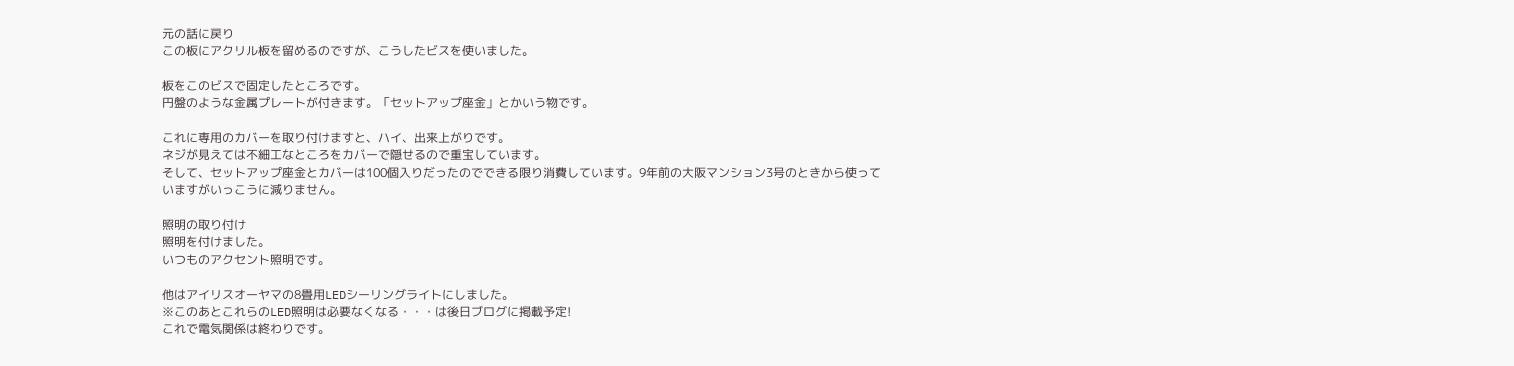元の話に戻り
この板にアクリル板を留めるのですが、こうしたビスを使いました。

板をこのビスで固定したところです。
円盤のような金属プレートが付きます。「セットアップ座金」とかいう物です。

これに専用のカバーを取り付けますと、ハイ、出来上がりです。
ネジが見えては不細工なところをカバーで隠せるので重宝しています。
そして、セットアップ座金とカバーは100個入りだったのでできる限り消費しています。9年前の大阪マンション3号のときから使っていますがいっこうに減りません。

照明の取り付け
照明を付けました。
いつものアクセント照明です。

他はアイリスオーヤマの8畳用LEDシーリングライトにしました。
※このあとこれらのLED照明は必要なくなる・・・は後日ブログに掲載予定!
これで電気関係は終わりです。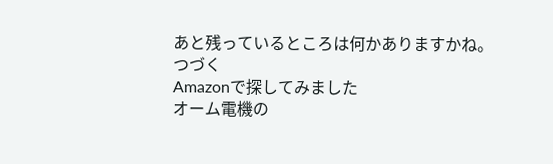あと残っているところは何かありますかね。
つづく
Amazonで探してみました
オーム電機の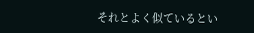それとよく似ているとい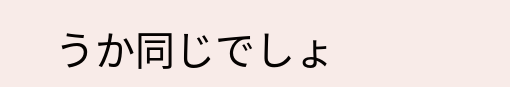うか同じでしょ